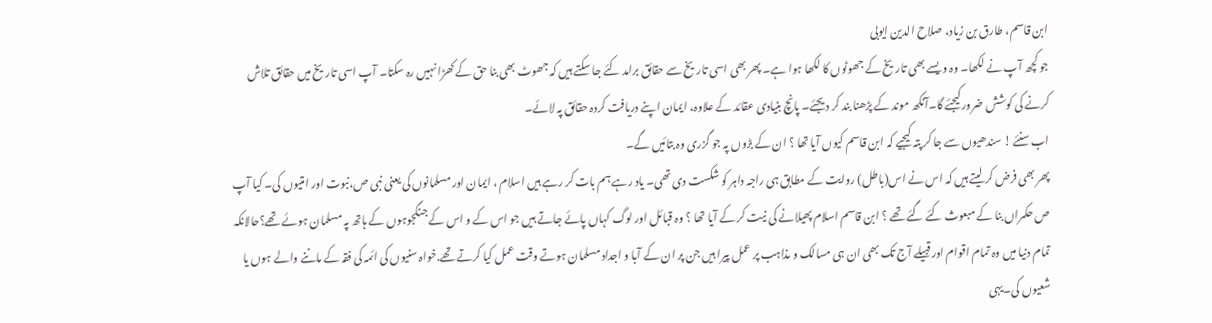ابن قاسم، طارق بن زیاد، صلاح الدین ایوبی
جو کچھ آپ نے لکھا۔ وہ ویسے بھی تاریخ کے جھوٹوں کا لکھا ہوا ہے۔ پھر بھی اسی تاریخ سے حقائق برامد کئے جا سکتے ہیں کہ جھوٹ بھی بنا حق کے کھڑا نہیں رہ سکتا۔ آپ اسی تاریخ میں حقائق تلاش کرنے کی کوشش ضرور کیجئے گا۔آنکھ موند کے پڑھنا بند کر دیجئے۔ پانچ بنیادی عقائد کے علاوہ، ایمان اپنے دریافت کردہ حقائق پہ لائے۔
اب سنئے ! سندھیوں سے جا کر پتہ کیجیے کہ ابن قاسم کیوں آیا تھا ؟ ان کے بڑوں پہ جو گزری وہ بتائیں گے۔
پھر بھی فرض کر لیتے ہیں کہ اس نے اس(باطل) روایت کے مطابق ہی راجہ داہر کو شکست دی تھی۔ یاد رہے ہم بات کر رہے ہیں اسلام ، ایمان اور مسلمانوں کی یعنی نبی ص،نبوت اور امتیوں کی۔ کیا آپ ص حکمراں بنا کے مبعوث کئے گئے تھے ؟ ابن قاسم اسلام پھیلانے کی نیت کر کے آیا تھا ؟ وہ قبائل اور لوگ کہاں پائے جاتے ہیں جو اس کے و اس کے جنگجوہوں کے ہاتھ پہ مسلمان ہوئے تھے؟حالانکہ تمام دنیا میں وہ تمام اقوام اور قبیلے آج تک بھی ان ہی مسالک و مذاہب پر عمل پیرا ہیں جن پر ان کے آبا و اجداد مسلمان ہوتے وقت عمل کیا کرتے تھے.خواہ سنیوں کی ائمہ کی فقہ کے ماننے والے ہوں یا شعیوں کی۔یہی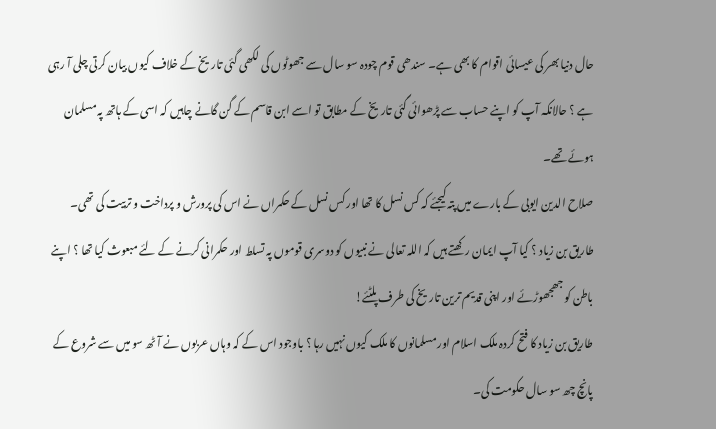حال دنیا بھر کی عیسائی اقوام کا بھی ہے۔ سندھی قوم چودہ سو سال سے جھوٹوں کی لکھی گئی تاریخ کے خلاف کیوں بیان کرتی چلی آ رہی ہے ؟ حالانکہ آپ کو اپنے حساب سے پڑھوائی گئی تاریخ کے مطابق تو اسے ابن قاسم کے گن گانے چاہیں کہ اسی کے ہاتھ پہ مسلمان ہوئے تھے۔
صلاح الدین ایوبی کے بارے میں پتہ کیجئے کہ کس نسل کا تھا اور کس نسل کے حکمراں نے اس کی پرورش و پرداخت و تربیت کی تھی۔
طاریق بن زیاد ؟ کیا آپ ایمان رکھتے ہیں کہ اللہ تعالی نے نبیوں کو دوسری قوموں پہ تسلط اور حکمرانی کرنے کے لئے مبعوث کیا تھا ؟ اپنے باطن کو جھجھوڑئے اور اپنی قدیم ترین تاریخ کی طرف پلٹئے!
طاریق بن زیاد کا فتح کردہ ملک اسلام اور مسلمانوں کا ملک کیوں نہیں رہا ؟ باوجود اس کے کہ وہاں عربوں نے آٹھ سو میں سے شروع کے پانچ چھ سو سال حکومت کی۔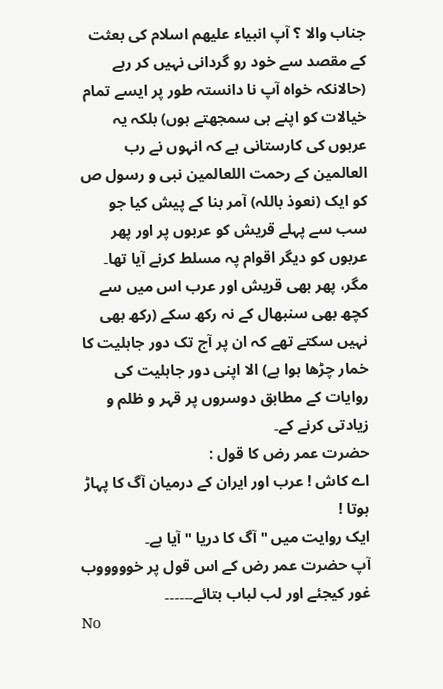جناب والا ؟ آپ انبیاء علیھم اسلام کی بعثت کے مقصد سے خود رو گردانی نہیں کر رہے (حالانکہ خواہ آپ نا دانستہ طور پر ایسے تمام خیالات کو اپنے ہی سمجھتے ہوں) بلکہ یہ عربوں کی کارستانی ہے کہ انہوں نے رب العالمین کے رحمت اللعالمین نبی و رسول ص کو ایک (نعوذ باللہ) آمر بنا کے پیش کیا جو سب سے پہلے قریش کو عربوں پر اور پھر عربوں کو دیگر اقوام پہ مسلط کرنے آیا تھا۔
مگر، پھر بھی قریش اور عرب اس میں سے کچھ بھی سنبھال کے نہ رکھ سکے (رکھ بھی نہیں سکتے تھے کہ ان پر آج تک دور جاہلیت کا خمار چڑھا ہوا ہے) الا اپنی دور جاہلیت کی روایات کے مطابق دوسروں پر قہر و ظلم و زیادتی کرنے کے۔
حضرت عمر رض کا قول :
اے کاش ! عرب اور ایران کے درمیان آگ کا پہاڑ ہوتا !
ایک روایت میں " آگ کا دریا " آیا ہے۔
آپ حضرت عمر رض کے اس قول پر خوووووب غور کیجئے اور لب لباب بتائے۔۔۔۔۔۔
No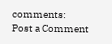comments:
Post a Comment